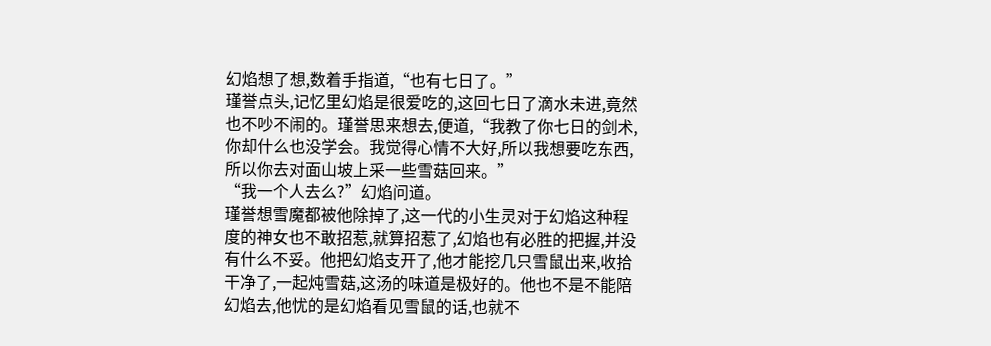幻焰想了想,数着手指道,“也有七日了。”
瑾誉点头,记忆里幻焰是很爱吃的,这回七日了滴水未进,竟然也不吵不闹的。瑾誉思来想去,便道,“我教了你七日的剑术,你却什么也没学会。我觉得心情不大好,所以我想要吃东西,所以你去对面山坡上采一些雪菇回来。”
“我一个人去么?”幻焰问道。
瑾誉想雪魔都被他除掉了,这一代的小生灵对于幻焰这种程度的神女也不敢招惹,就算招惹了,幻焰也有必胜的把握,并没有什么不妥。他把幻焰支开了,他才能挖几只雪鼠出来,收拾干净了,一起炖雪菇,这汤的味道是极好的。他也不是不能陪幻焰去,他忧的是幻焰看见雪鼠的话,也就不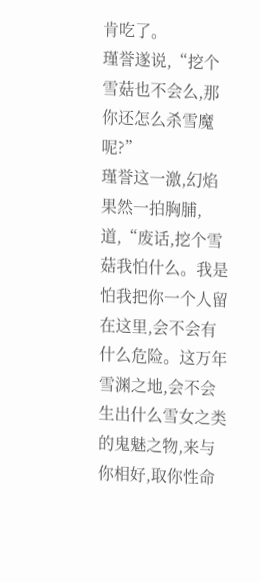肯吃了。
瑾誉遂说,“挖个雪菇也不会么,那你还怎么杀雪魔呢?”
瑾誉这一激,幻焰果然一拍胸脯,道,“废话,挖个雪菇我怕什么。我是怕我把你一个人留在这里,会不会有什么危险。这万年雪渊之地,会不会生出什么雪女之类的鬼魅之物,来与你相好,取你性命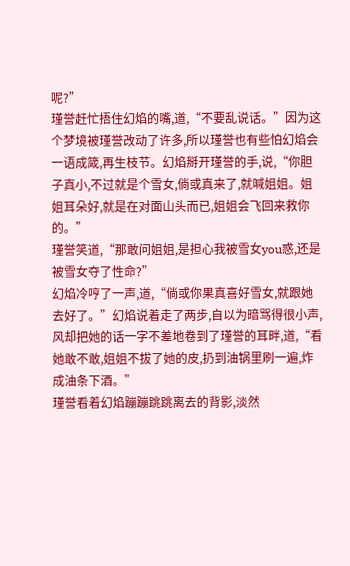呢?”
瑾誉赶忙捂住幻焰的嘴,道,“不要乱说话。”因为这个梦境被瑾誉改动了许多,所以瑾誉也有些怕幻焰会一语成箴,再生枝节。幻焰掰开瑾誉的手,说,“你胆子真小,不过就是个雪女,倘或真来了,就喊姐姐。姐姐耳朵好,就是在对面山头而已,姐姐会飞回来救你的。”
瑾誉笑道,“那敢问姐姐,是担心我被雪女you惑,还是被雪女夺了性命?”
幻焰冷哼了一声,道,“倘或你果真喜好雪女,就跟她去好了。”幻焰说着走了两步,自以为暗骂得很小声,风却把她的话一字不差地卷到了瑾誉的耳畔,道,“看她敢不敢,姐姐不拔了她的皮,扔到油锅里刷一遍,炸成油条下酒。”
瑾誉看着幻焰蹦蹦跳跳离去的背影,淡然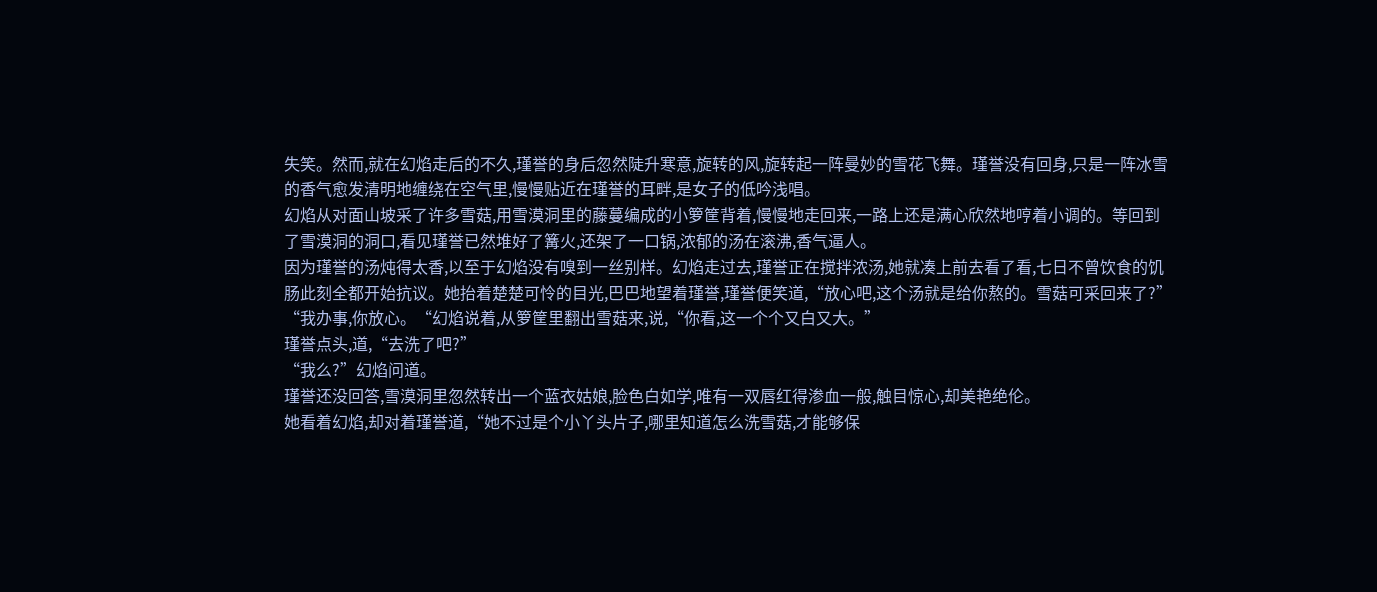失笑。然而,就在幻焰走后的不久,瑾誉的身后忽然陡升寒意,旋转的风,旋转起一阵曼妙的雪花飞舞。瑾誉没有回身,只是一阵冰雪的香气愈发清明地缠绕在空气里,慢慢贴近在瑾誉的耳畔,是女子的低吟浅唱。
幻焰从对面山坡采了许多雪菇,用雪漠洞里的藤蔓编成的小箩筐背着,慢慢地走回来,一路上还是满心欣然地哼着小调的。等回到了雪漠洞的洞口,看见瑾誉已然堆好了篝火,还架了一口锅,浓郁的汤在滚沸,香气逼人。
因为瑾誉的汤炖得太香,以至于幻焰没有嗅到一丝别样。幻焰走过去,瑾誉正在搅拌浓汤,她就凑上前去看了看,七日不曾饮食的饥肠此刻全都开始抗议。她抬着楚楚可怜的目光,巴巴地望着瑾誉,瑾誉便笑道,“放心吧,这个汤就是给你熬的。雪菇可采回来了?”
“我办事,你放心。“幻焰说着,从箩筐里翻出雪菇来,说,“你看,这一个个又白又大。”
瑾誉点头,道,“去洗了吧?”
“我么?”幻焰问道。
瑾誉还没回答,雪漠洞里忽然转出一个蓝衣姑娘,脸色白如学,唯有一双唇红得渗血一般,触目惊心,却美艳绝伦。
她看着幻焰,却对着瑾誉道,“她不过是个小丫头片子,哪里知道怎么洗雪菇,才能够保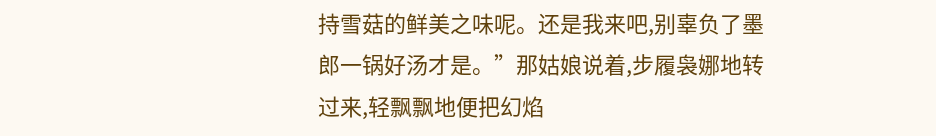持雪菇的鲜美之味呢。还是我来吧,别辜负了墨郎一锅好汤才是。”那姑娘说着,步履袅娜地转过来,轻飘飘地便把幻焰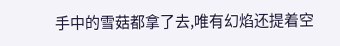手中的雪菇都拿了去,唯有幻焰还提着空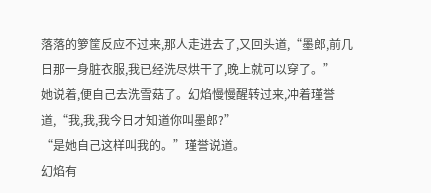落落的箩筐反应不过来,那人走进去了,又回头道,“墨郎,前几日那一身脏衣服,我已经洗尽烘干了,晚上就可以穿了。”
她说着,便自己去洗雪菇了。幻焰慢慢醒转过来,冲着瑾誉道,“我,我,我今日才知道你叫墨郎?”
“是她自己这样叫我的。”瑾誉说道。
幻焰有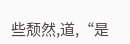些颓然,道,“是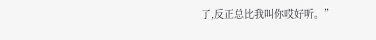了,反正总比我叫你哎好听。”